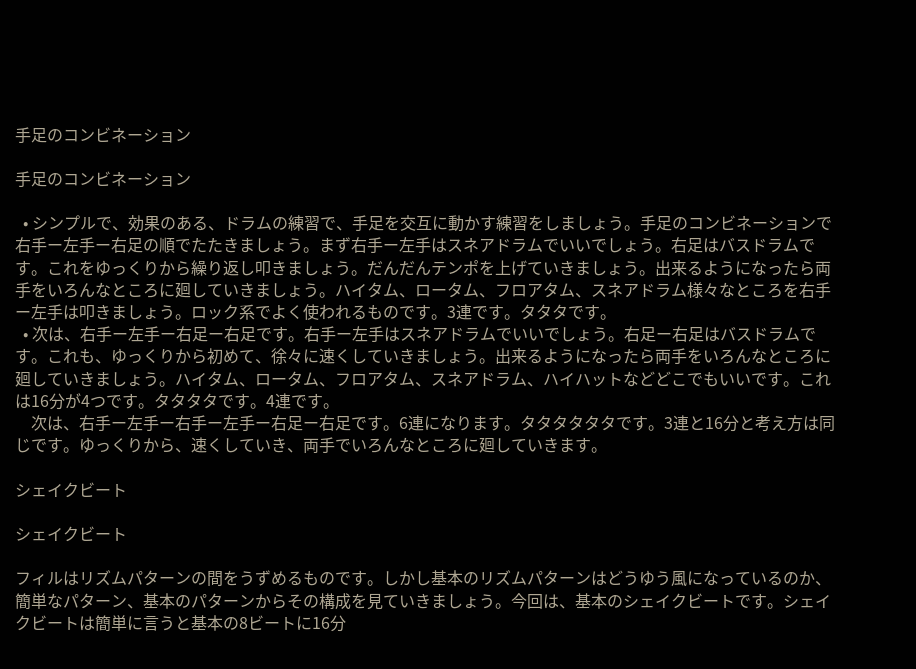手足のコンビネーション

手足のコンビネーション

  • シンプルで、効果のある、ドラムの練習で、手足を交互に動かす練習をしましょう。手足のコンビネーションで右手ー左手ー右足の順でたたきましょう。まず右手ー左手はスネアドラムでいいでしょう。右足はバスドラムです。これをゆっくりから繰り返し叩きましょう。だんだんテンポを上げていきましょう。出来るようになったら両手をいろんなところに廻していきましょう。ハイタム、ロータム、フロアタム、スネアドラム様々なところを右手ー左手は叩きましょう。ロック系でよく使われるものです。3連です。タタタです。
  • 次は、右手ー左手ー右足ー右足です。右手ー左手はスネアドラムでいいでしょう。右足ー右足はバスドラムです。これも、ゆっくりから初めて、徐々に速くしていきましょう。出来るようになったら両手をいろんなところに廻していきましょう。ハイタム、ロータム、フロアタム、スネアドラム、ハイハットなどどこでもいいです。これは16分が4つです。タタタタです。4連です。
    次は、右手ー左手ー右手ー左手ー右足ー右足です。6連になります。タタタタタタです。3連と16分と考え方は同じです。ゆっくりから、速くしていき、両手でいろんなところに廻していきます。

シェイクビート

シェイクビート

フィルはリズムパターンの間をうずめるものです。しかし基本のリズムパターンはどうゆう風になっているのか、簡単なパターン、基本のパターンからその構成を見ていきましょう。今回は、基本のシェイクビートです。シェイクビートは簡単に言うと基本の8ビートに16分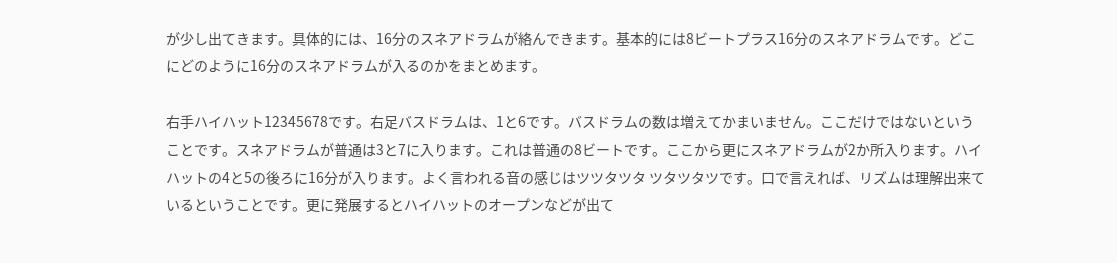が少し出てきます。具体的には、16分のスネアドラムが絡んできます。基本的には8ビートプラス16分のスネアドラムです。どこにどのように16分のスネアドラムが入るのかをまとめます。

右手ハイハット12345678です。右足バスドラムは、1と6です。バスドラムの数は増えてかまいません。ここだけではないということです。スネアドラムが普通は3と7に入ります。これは普通の8ビートです。ここから更にスネアドラムが2か所入ります。ハイハットの4と5の後ろに16分が入ります。よく言われる音の感じはツツタツタ ツタツタツです。口で言えれば、リズムは理解出来ているということです。更に発展するとハイハットのオープンなどが出て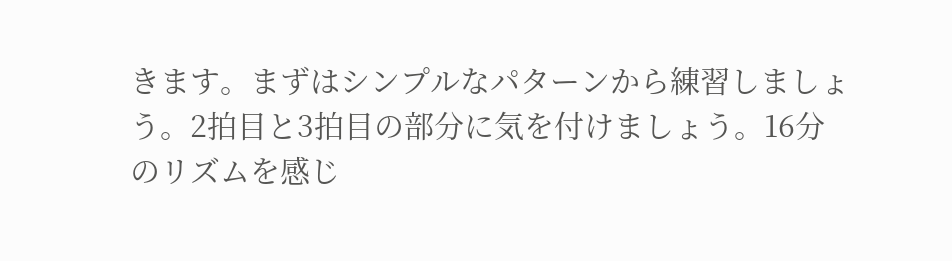きます。まずはシンプルなパターンから練習しましょう。2拍目と3拍目の部分に気を付けましょう。16分のリズムを感じ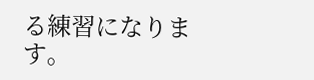る練習になります。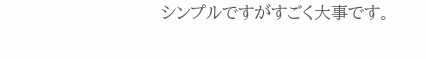シンプルですがすごく大事です。